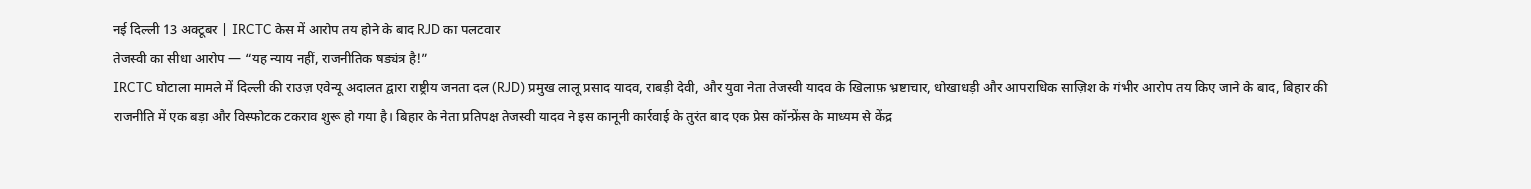नई दिल्ली 13 अक्टूबर | IRCTC केस में आरोप तय होने के बाद RJD का पलटवार
तेजस्वी का सीधा आरोप — “यह न्याय नहीं, राजनीतिक षड्यंत्र है!”
IRCTC घोटाला मामले में दिल्ली की राउज़ एवेन्यू अदालत द्वारा राष्ट्रीय जनता दल (RJD) प्रमुख लालू प्रसाद यादव, राबड़ी देवी, और युवा नेता तेजस्वी यादव के खिलाफ़ भ्रष्टाचार, धोखाधड़ी और आपराधिक साज़िश के गंभीर आरोप तय किए जाने के बाद, बिहार की राजनीति में एक बड़ा और विस्फोटक टकराव शुरू हो गया है। बिहार के नेता प्रतिपक्ष तेजस्वी यादव ने इस कानूनी कार्रवाई के तुरंत बाद एक प्रेस कॉन्फ्रेंस के माध्यम से केंद्र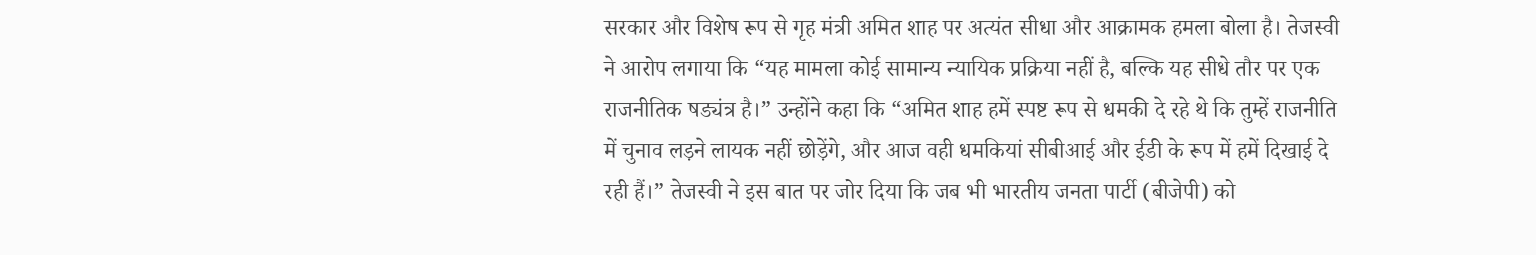सरकार और विशेष रूप से गृह मंत्री अमित शाह पर अत्यंत सीधा और आक्रामक हमला बोला है। तेजस्वी ने आरोप लगाया कि “यह मामला कोई सामान्य न्यायिक प्रक्रिया नहीं है, बल्कि यह सीधे तौर पर एक राजनीतिक षड्यंत्र है।” उन्होंने कहा कि “अमित शाह हमें स्पष्ट रूप से धमकी दे रहे थे कि तुम्हें राजनीति में चुनाव लड़ने लायक नहीं छोड़ेंगे, और आज वही धमकियां सीबीआई और ईडी के रूप में हमें दिखाई दे रही हैं।” तेजस्वी ने इस बात पर जोर दिया कि जब भी भारतीय जनता पार्टी (बीजेपी) को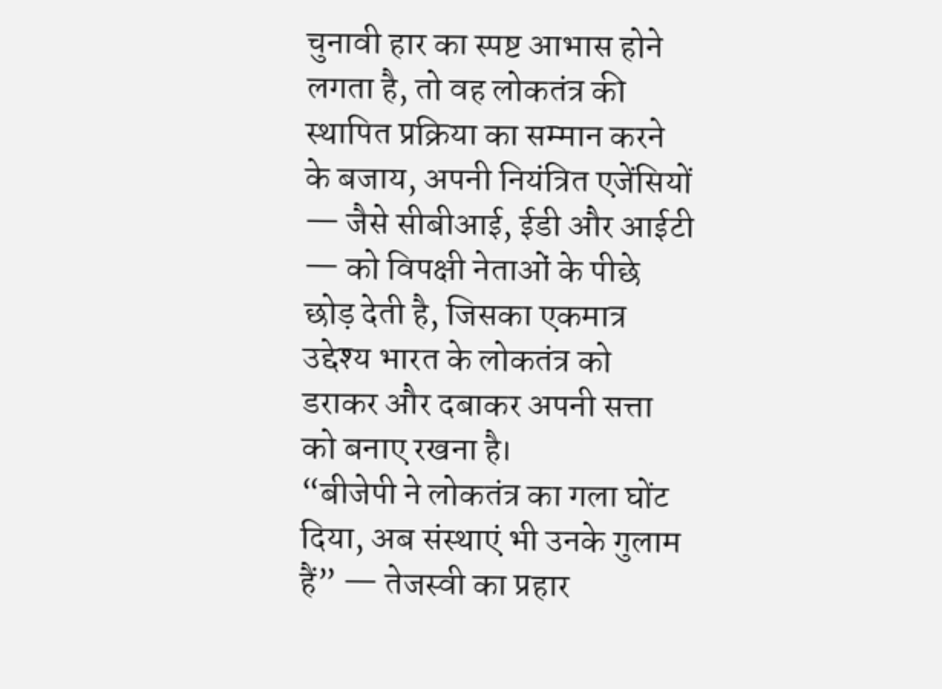चुनावी हार का स्पष्ट आभास होने लगता है, तो वह लोकतंत्र की स्थापित प्रक्रिया का सम्मान करने के बजाय, अपनी नियंत्रित एजेंसियों — जैसे सीबीआई, ईडी और आईटी — को विपक्षी नेताओं के पीछे छोड़ देती है, जिसका एकमात्र उद्देश्य भारत के लोकतंत्र को डराकर और दबाकर अपनी सत्ता को बनाए रखना है।
“बीजेपी ने लोकतंत्र का गला घोंट दिया, अब संस्थाएं भी उनके गुलाम हैं” — तेजस्वी का प्रहार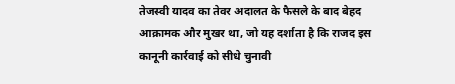तेजस्वी यादव का तेवर अदालत के फैसले के बाद बेहद आक्रामक और मुखर था, जो यह दर्शाता है कि राजद इस कानूनी कार्रवाई को सीधे चुनावी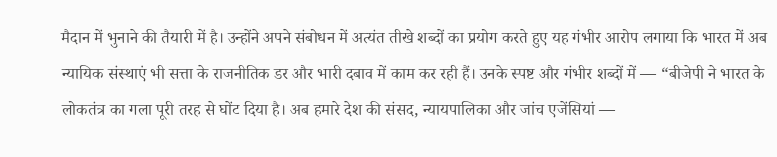मैदान में भुनाने की तैयारी में है। उन्होंने अपने संबोधन में अत्यंत तीखे शब्दों का प्रयोग करते हुए यह गंभीर आरोप लगाया कि भारत में अब न्यायिक संस्थाएं भी सत्ता के राजनीतिक डर और भारी दबाव में काम कर रही हैं। उनके स्पष्ट और गंभीर शब्दों में — “बीजेपी ने भारत के लोकतंत्र का गला पूरी तरह से घोंट दिया है। अब हमारे देश की संसद, न्यायपालिका और जांच एजेंसियां —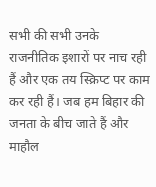सभी की सभी उनके राजनीतिक इशारों पर नाच रही हैं और एक तय स्क्रिप्ट पर काम कर रही हैं। जब हम बिहार की जनता के बीच जाते हैं और माहौल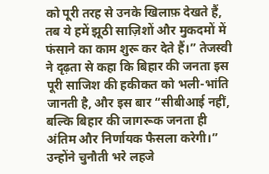को पूरी तरह से उनके खिलाफ़ देखते हैं, तब ये हमें झूठी साज़िशों और मुकदमों में फंसाने का काम शुरू कर देते हैं।” तेजस्वी ने दृढ़ता से कहा कि बिहार की जनता इस पूरी साजिश की हकीकत को भली-भांति जानती है, और इस बार “सीबीआई नहीं, बल्कि बिहार की जागरूक जनता ही अंतिम और निर्णायक फैसला करेगी।” उन्होंने चुनौती भरे लहजे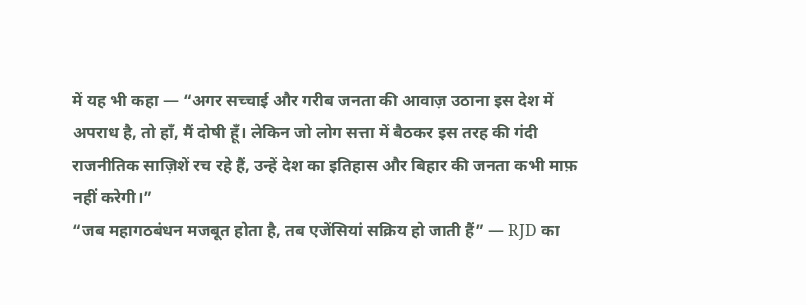में यह भी कहा — “अगर सच्चाई और गरीब जनता की आवाज़ उठाना इस देश में अपराध है, तो हाँ, मैं दोषी हूँ। लेकिन जो लोग सत्ता में बैठकर इस तरह की गंदी राजनीतिक साज़िशें रच रहे हैं, उन्हें देश का इतिहास और बिहार की जनता कभी माफ़ नहीं करेगी।”
“जब महागठबंधन मजबूत होता है, तब एजेंसियां सक्रिय हो जाती हैं” — RJD का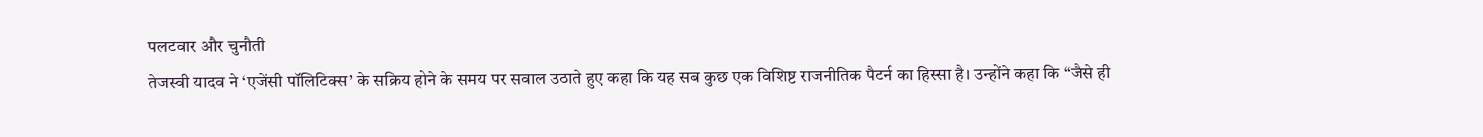पलटवार और चुनौती
तेजस्वी यादव ने ‘एजेंसी पॉलिटिक्स’ के सक्रिय होने के समय पर सवाल उठाते हुए कहा कि यह सब कुछ एक विशिष्ट राजनीतिक पैटर्न का हिस्सा है। उन्होंने कहा कि “जैसे ही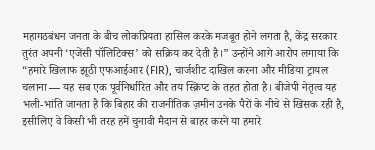महागठबंधन जनता के बीच लोकप्रियता हासिल करके मजबूत होने लगता है, केंद्र सरकार तुरंत अपनी ‘एजेंसी पॉलिटिक्स’ को सक्रिय कर देती है।” उन्होंने आगे आरोप लगाया कि “हमारे खिलाफ झूठी एफआईआर (FIR), चार्जशीट दाखिल करना और मीडिया ट्रायल चलाना — यह सब एक पूर्वनिर्धारित और तय स्क्रिप्ट के तहत होता है। बीजेपी नेतृत्व यह भली-भांति जानता है कि बिहार की राजनीतिक ज़मीन उनके पैरों के नीचे से खिसक रही है, इसीलिए वे किसी भी तरह हमें चुनावी मैदान से बाहर करने या हमारे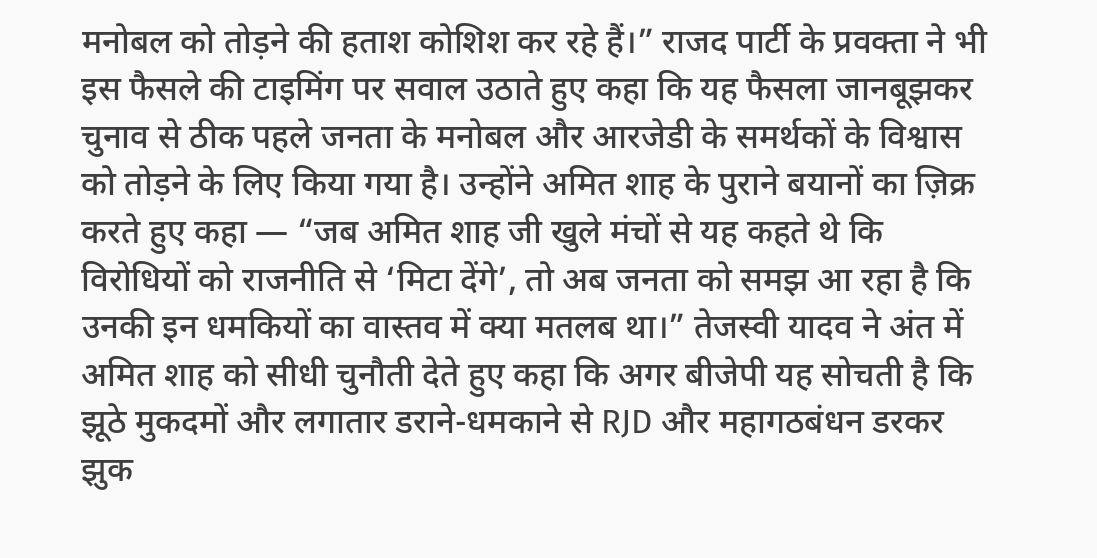मनोबल को तोड़ने की हताश कोशिश कर रहे हैं।” राजद पार्टी के प्रवक्ता ने भी इस फैसले की टाइमिंग पर सवाल उठाते हुए कहा कि यह फैसला जानबूझकर चुनाव से ठीक पहले जनता के मनोबल और आरजेडी के समर्थकों के विश्वास को तोड़ने के लिए किया गया है। उन्होंने अमित शाह के पुराने बयानों का ज़िक्र करते हुए कहा — “जब अमित शाह जी खुले मंचों से यह कहते थे कि विरोधियों को राजनीति से ‘मिटा देंगे’, तो अब जनता को समझ आ रहा है कि उनकी इन धमकियों का वास्तव में क्या मतलब था।” तेजस्वी यादव ने अंत में अमित शाह को सीधी चुनौती देते हुए कहा कि अगर बीजेपी यह सोचती है कि झूठे मुकदमों और लगातार डराने-धमकाने से RJD और महागठबंधन डरकर झुक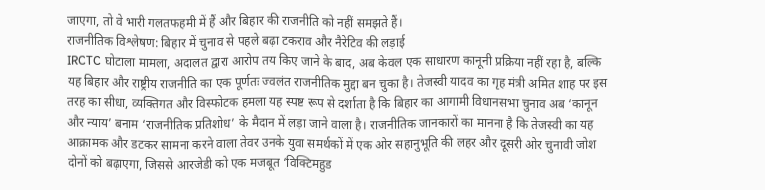जाएगा, तो वे भारी गलतफहमी में हैं और बिहार की राजनीति को नहीं समझते हैं।
राजनीतिक विश्लेषण: बिहार में चुनाव से पहले बढ़ा टकराव और नैरेटिव की लड़ाई
IRCTC घोटाला मामला, अदालत द्वारा आरोप तय किए जाने के बाद, अब केवल एक साधारण कानूनी प्रक्रिया नहीं रहा है, बल्कि यह बिहार और राष्ट्रीय राजनीति का एक पूर्णतः ज्वलंत राजनीतिक मुद्दा बन चुका है। तेजस्वी यादव का गृह मंत्री अमित शाह पर इस तरह का सीधा, व्यक्तिगत और विस्फोटक हमला यह स्पष्ट रूप से दर्शाता है कि बिहार का आगामी विधानसभा चुनाव अब ‘कानून और न्याय’ बनाम ‘राजनीतिक प्रतिशोध’ के मैदान में लड़ा जाने वाला है। राजनीतिक जानकारों का मानना है कि तेजस्वी का यह आक्रामक और डटकर सामना करने वाला तेवर उनके युवा समर्थकों में एक ओर सहानुभूति की लहर और दूसरी ओर चुनावी जोश दोनों को बढ़ाएगा, जिससे आरजेडी को एक मजबूत ‘विक्टिमहुड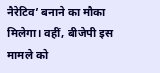नैरेटिव’ बनाने का मौका मिलेगा। वहीं, बीजेपी इस मामले को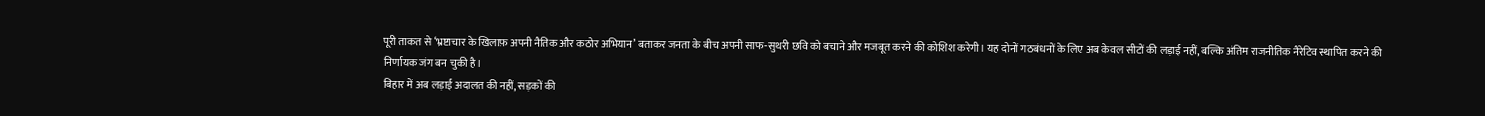पूरी ताकत से ‘भ्रष्टाचार के खिलाफ़ अपनी नैतिक और कठोर अभियान’ बताकर जनता के बीच अपनी साफ-सुथरी छवि को बचाने और मजबूत करने की कोशिश करेगी। यह दोनों गठबंधनों के लिए अब केवल सीटों की लड़ाई नहीं, बल्कि अंतिम राजनीतिक नैरेटिव स्थापित करने की निर्णायक जंग बन चुकी है।
बिहार में अब लड़ाई अदालत की नहीं, सड़कों की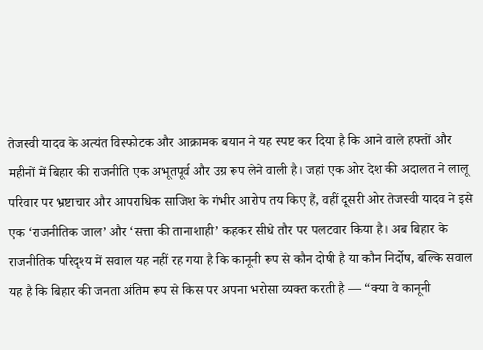तेजस्वी यादव के अत्यंत विस्फोटक और आक्रामक बयान ने यह स्पष्ट कर दिया है कि आने वाले हफ्तों और महीनों में बिहार की राजनीति एक अभूतपूर्व और उग्र रूप लेने वाली है। जहां एक ओर देश की अदालत ने लालू परिवार पर भ्रष्टाचार और आपराधिक साजिश के गंभीर आरोप तय किए हैं, वहीं दूसरी ओर तेजस्वी यादव ने इसे एक ‘राजनीतिक जाल’ और ‘सत्ता की तानाशाही’ कहकर सीधे तौर पर पलटवार किया है। अब बिहार के राजनीतिक परिदृश्य में सवाल यह नहीं रह गया है कि कानूनी रूप से कौन दोषी है या कौन निर्दोष, बल्कि सवाल यह है कि बिहार की जनता अंतिम रूप से किस पर अपना भरोसा व्यक्त करती है — “क्या वे कानूनी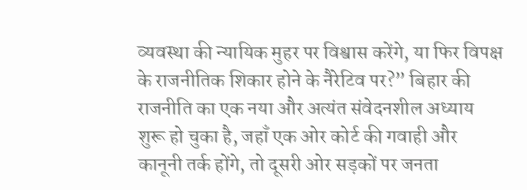व्यवस्था की न्यायिक मुहर पर विश्वास करेंगे, या फिर विपक्ष के राजनीतिक शिकार होने के नैरेटिव पर?” बिहार की राजनीति का एक नया और अत्यंत संवेदनशील अध्याय शुरू हो चुका है, जहाँ एक ओर कोर्ट की गवाही और कानूनी तर्क होंगे, तो दूसरी ओर सड़कों पर जनता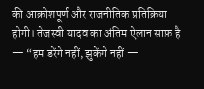की आक्रोशपूर्ण और राजनीतिक प्रतिक्रिया होगी। तेजस्वी यादव का अंतिम ऐलान साफ़ है — “हम डरेंगे नहीं, झुकेंगे नहीं —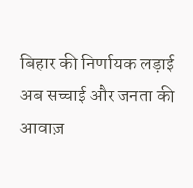बिहार की निर्णायक लड़ाई अब सच्चाई और जनता की आवाज़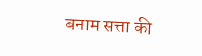बनाम सत्ता की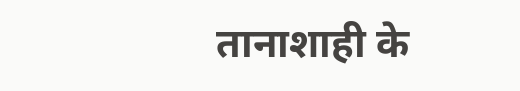तानाशाही के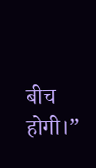बीच होगी।”